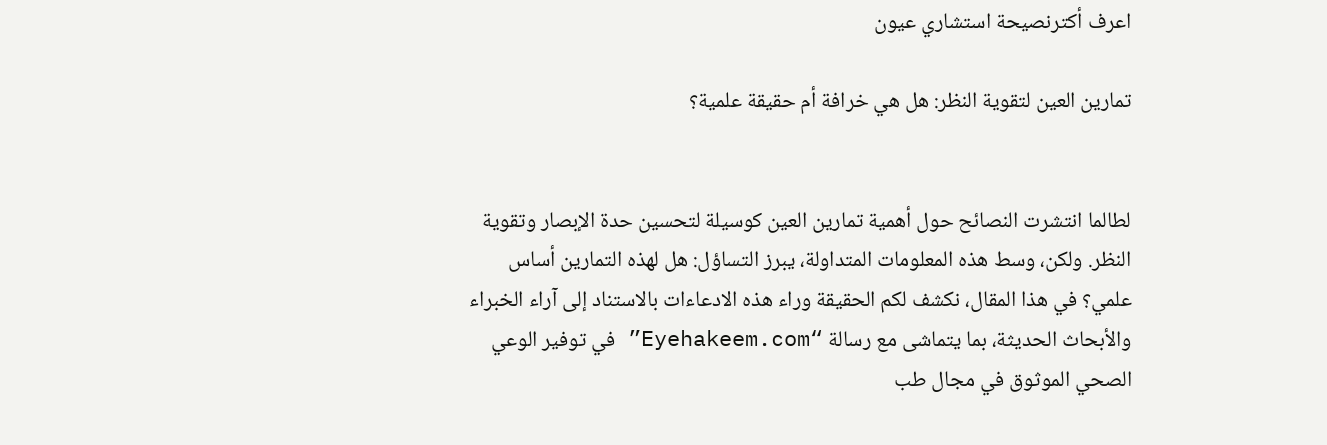اعرف أكترنصيحة استشاري عيون

تمارين العين لتقوية النظر: هل هي خرافة أم حقيقة علمية؟


لطالما انتشرت النصائح حول أهمية تمارين العين كوسيلة لتحسين حدة الإبصار وتقوية النظر. ولكن، وسط هذه المعلومات المتداولة، يبرز التساؤل: هل لهذه التمارين أساس علمي؟ في هذا المقال، نكشف لكم الحقيقة وراء هذه الادعاءات بالاستناد إلى آراء الخبراء والأبحاث الحديثة، بما يتماشى مع رسالة “Eyehakeem.com” في توفير الوعي الصحي الموثوق في مجال طب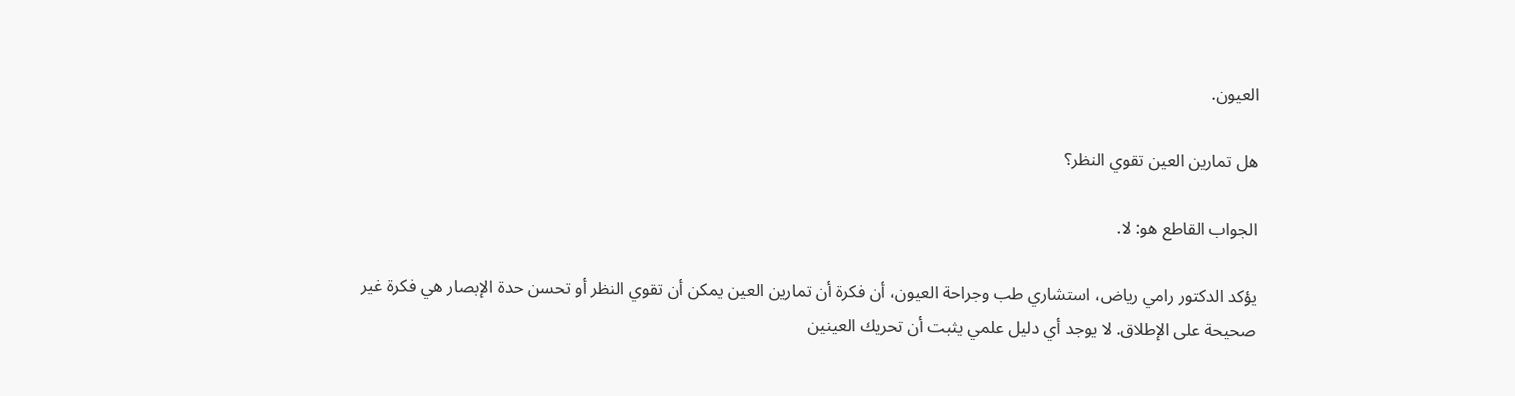العيون.

هل تمارين العين تقوي النظر؟

الجواب القاطع هو: لا.

يؤكد الدكتور رامي رياض، استشاري طب وجراحة العيون، أن فكرة أن تمارين العين يمكن أن تقوي النظر أو تحسن حدة الإبصار هي فكرة غير صحيحة على الإطلاق. لا يوجد أي دليل علمي يثبت أن تحريك العينين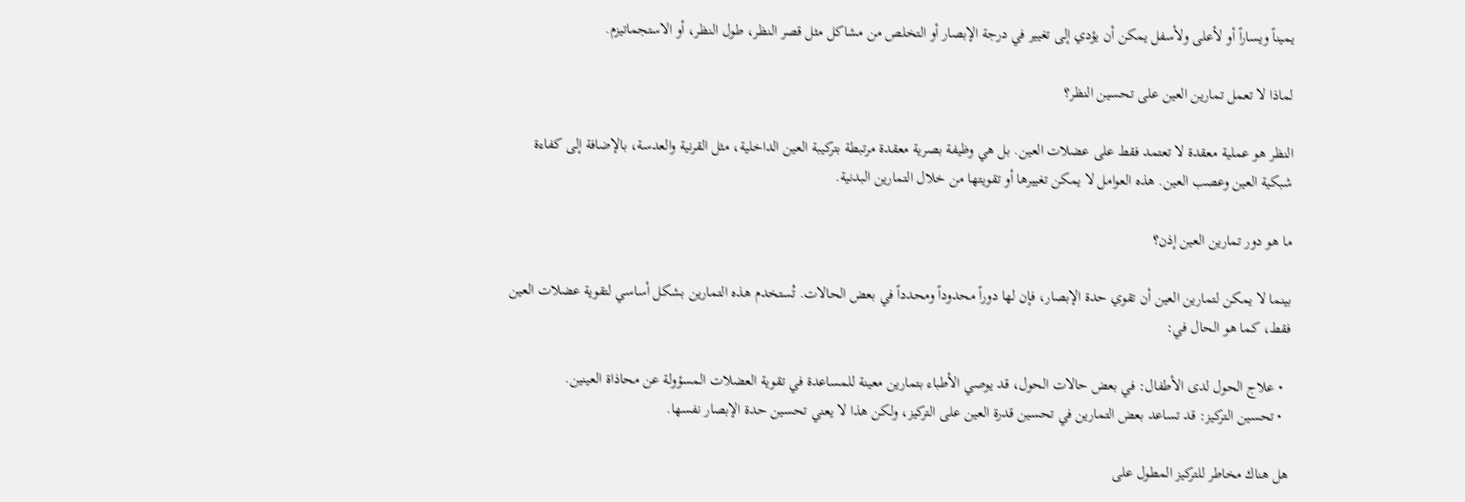يميناً ويساراً أو لأعلى ولأسفل يمكن أن يؤدي إلى تغيير في درجة الإبصار أو التخلص من مشاكل مثل قصر النظر، طول النظر، أو الاستجماتيزم.

لماذا لا تعمل تمارين العين على تحسين النظر؟

النظر هو عملية معقدة لا تعتمد فقط على عضلات العين. بل هي وظيفة بصرية معقدة مرتبطة بتركيبة العين الداخلية، مثل القرنية والعدسة، بالإضافة إلى كفاءة شبكية العين وعصب العين. هذه العوامل لا يمكن تغييرها أو تقويتها من خلال التمارين البدنية.

ما هو دور تمارين العين إذن؟

بينما لا يمكن لتمارين العين أن تقوي حدة الإبصار، فإن لها دوراً محدوداً ومحدداً في بعض الحالات. تُستخدم هذه التمارين بشكل أساسي لتقوية عضلات العين فقط، كما هو الحال في:

  • علاج الحول لدى الأطفال: في بعض حالات الحول، قد يوصي الأطباء بتمارين معينة للمساعدة في تقوية العضلات المسؤولة عن محاذاة العينين.
  • تحسين التركيز: قد تساعد بعض التمارين في تحسين قدرة العين على التركيز، ولكن هذا لا يعني تحسين حدة الإبصار نفسها.

هل هناك مخاطر للتركيز المطول على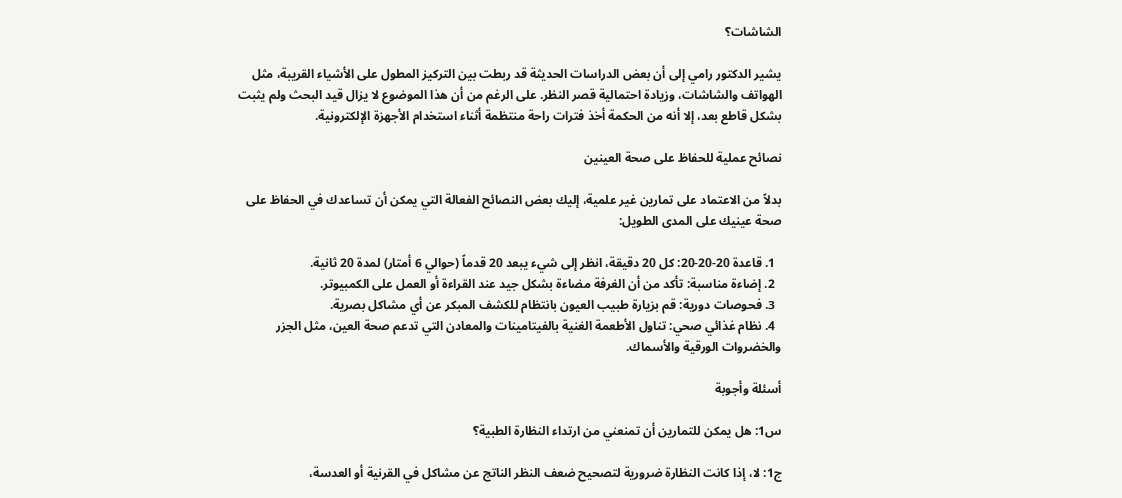الشاشات؟

يشير الدكتور رامي إلى أن بعض الدراسات الحديثة قد ربطت بين التركيز المطول على الأشياء القريبة، مثل الهواتف والشاشات، وزيادة احتمالية قصر النظر. على الرغم من أن هذا الموضوع لا يزال قيد البحث ولم يثبت بشكل قاطع بعد، إلا أنه من الحكمة أخذ فترات راحة منتظمة أثناء استخدام الأجهزة الإلكترونية.

نصائح عملية للحفاظ على صحة العينين

بدلاً من الاعتماد على تمارين غير علمية، إليك بعض النصائح الفعالة التي يمكن أن تساعدك في الحفاظ على صحة عينيك على المدى الطويل:

  1. قاعدة 20-20-20: كل 20 دقيقة، انظر إلى شيء يبعد 20 قدماً (حوالي 6 أمتار) لمدة 20 ثانية.
  2. إضاءة مناسبة: تأكد من أن الغرفة مضاءة بشكل جيد عند القراءة أو العمل على الكمبيوتر.
  3. فحوصات دورية: قم بزيارة طبيب العيون بانتظام للكشف المبكر عن أي مشاكل بصرية.
  4. نظام غذائي صحي: تناول الأطعمة الغنية بالفيتامينات والمعادن التي تدعم صحة العين، مثل الجزر والخضروات الورقية والأسماك.

أسئلة وأجوبة

س1: هل يمكن للتمارين أن تمنعني من ارتداء النظارة الطبية؟

ج1: لا، إذا كانت النظارة ضرورية لتصحيح ضعف النظر الناتج عن مشاكل في القرنية أو العدسة،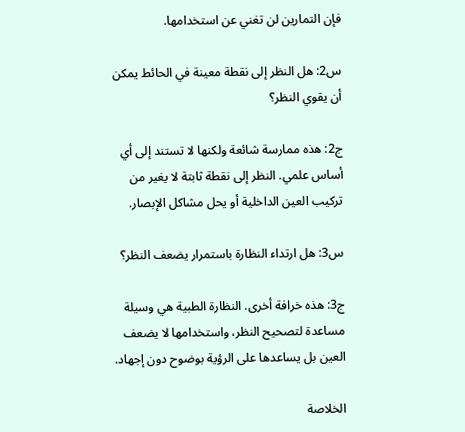فإن التمارين لن تغني عن استخدامها.

س2: هل النظر إلى نقطة معينة في الحائط يمكن أن يقوي النظر؟

ج2: هذه ممارسة شائعة ولكنها لا تستند إلى أي أساس علمي. النظر إلى نقطة ثابتة لا يغير من تركيب العين الداخلية أو يحل مشاكل الإبصار.

س3: هل ارتداء النظارة باستمرار يضعف النظر؟

ج3: هذه خرافة أخرى. النظارة الطبية هي وسيلة مساعدة لتصحيح النظر، واستخدامها لا يضعف العين بل يساعدها على الرؤية بوضوح دون إجهاد.

الخلاصة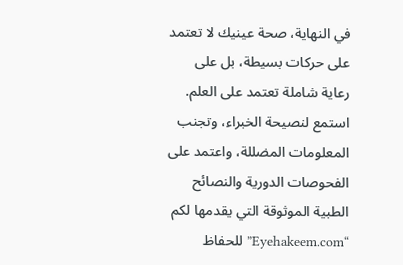في النهاية، صحة عينيك لا تعتمد على حركات بسيطة، بل على رعاية شاملة تعتمد على العلم. استمع لنصيحة الخبراء، وتجنب المعلومات المضللة، واعتمد على الفحوصات الدورية والنصائح الطبية الموثوقة التي يقدمها لكم “Eyehakeem.com” للحفاظ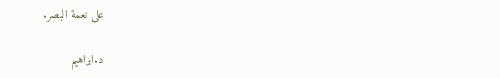على نعمة البصر.

د.ابراهيم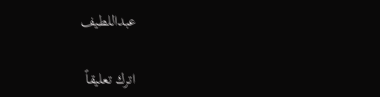عبداللطيف

اترك تعليقاً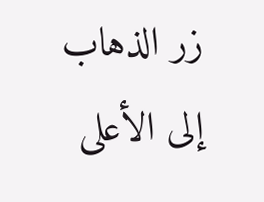زر الذهاب إلى الأعلى